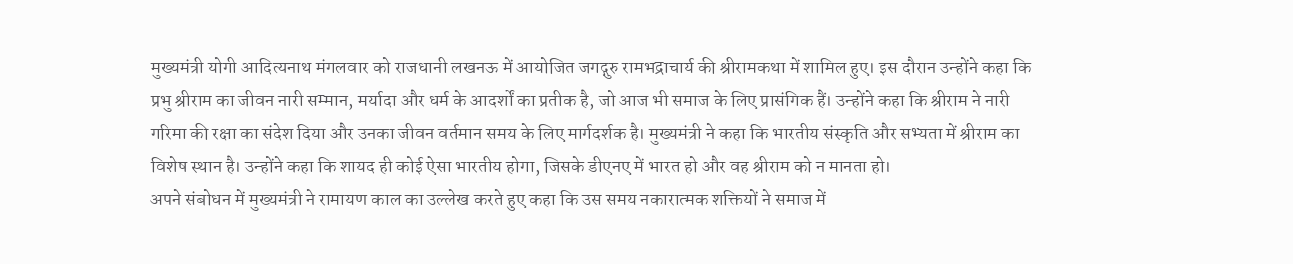मुख्यमंत्री योगी आदित्यनाथ मंगलवार को राजधानी लखनऊ में आयोजित जगद्गुरु रामभद्राचार्य की श्रीरामकथा में शामिल हुए। इस दौरान उन्होंने कहा कि प्रभु श्रीराम का जीवन नारी सम्मान, मर्यादा और धर्म के आदर्शों का प्रतीक है, जो आज भी समाज के लिए प्रासंगिक हैं। उन्होंने कहा कि श्रीराम ने नारी गरिमा की रक्षा का संदेश दिया और उनका जीवन वर्तमान समय के लिए मार्गदर्शक है। मुख्यमंत्री ने कहा कि भारतीय संस्कृति और सभ्यता में श्रीराम का विशेष स्थान है। उन्होंने कहा कि शायद ही कोई ऐसा भारतीय होगा, जिसके डीएनए में भारत हो और वह श्रीराम को न मानता हो।
अपने संबोधन में मुख्यमंत्री ने रामायण काल का उल्लेख करते हुए कहा कि उस समय नकारात्मक शक्तियों ने समाज में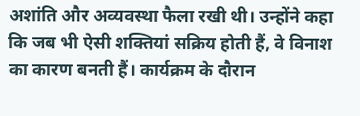अशांति और अव्यवस्था फैला रखी थी। उन्होंने कहा कि जब भी ऐसी शक्तियां सक्रिय होती हैं, वे विनाश का कारण बनती हैं। कार्यक्रम के दौरान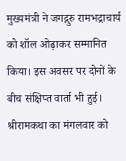मुख्यमंत्री ने जगद्गुरु रामभद्राचार्य को शॉल ओढ़ाकर सम्मानित किया। इस अवसर पर दोनों के बीच संक्षिप्त वार्ता भी हुई। श्रीरामकथा का मंगलवार को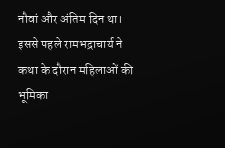नौवां और अंतिम दिन था।
इससे पहले रामभद्राचार्य ने कथा के दौरान महिलाओं की भूमिका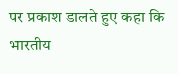पर प्रकाश डालते हुए कहा कि भारतीय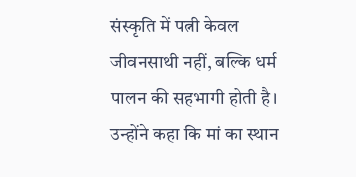संस्कृति में पत्नी केवल जीवनसाथी नहीं, बल्कि धर्म पालन की सहभागी होती है। उन्होंने कहा कि मां का स्थान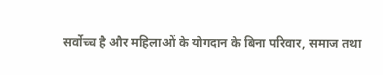सर्वोच्च है और महिलाओं के योगदान के बिना परिवार, समाज तथा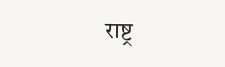राष्ट्र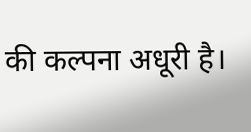की कल्पना अधूरी है।